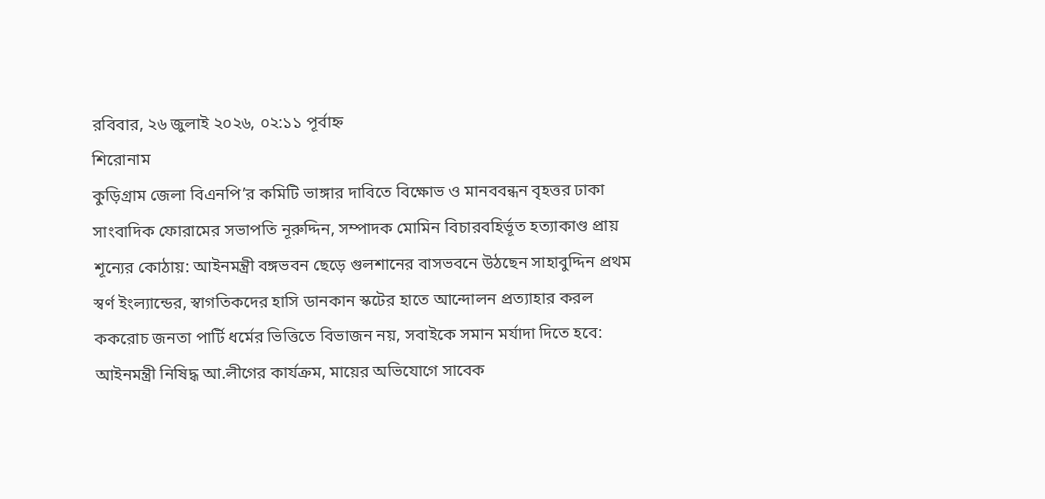রবিবার, ২৬ জুলাই ২০২৬, ০২:১১ পূর্বাহ্ন
শিরোনাম
কুড়িগ্রাম জেলা বিএনপি’র কমিটি ভাঙ্গার দাবিতে বিক্ষোভ ও মানববন্ধন বৃহত্তর ঢাকা সাংবাদিক ফোরামের সভাপতি নূরুদ্দিন, সম্পাদক মোমিন বিচারবহির্ভূত হত্যাকাণ্ড প্রায় শূন্যের কোঠায়: আইনমন্ত্রী বঙ্গভবন ছেড়ে গুলশানের বাসভবনে উঠছেন সাহাবুদ্দিন প্রথম স্বর্ণ ইংল্যান্ডের, স্বাগতিকদের হাসি ডানকান স্কটের হাতে আন্দোলন প্রত্যাহার করল ককরোচ জনতা পার্টি ধর্মের ভিত্তিতে বিভাজন নয়, সবাইকে সমান মর্যাদা দিতে হবে: আইনমন্ত্রী নিষিদ্ধ আ.লীগের কার্যক্রম, মায়ের অভিযোগে সাবেক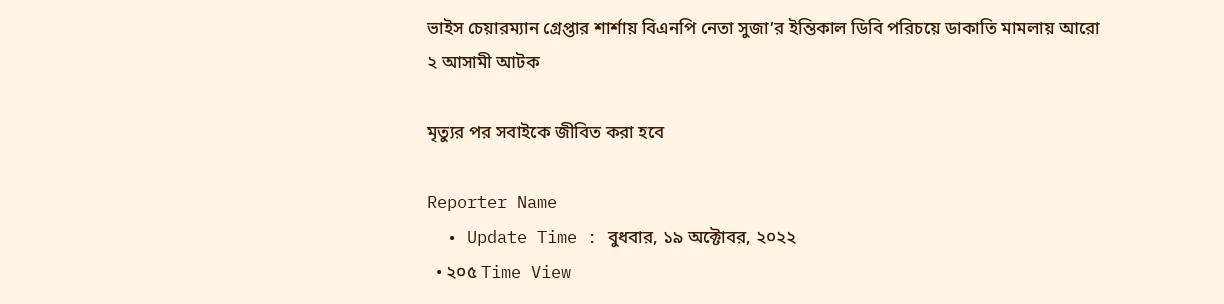ভাইস চেয়ারম্যান গ্রেপ্তার শার্শায় বিএনপি নেতা সুজা’র ইন্তিকাল ডিবি পরিচয়ে ডাকাতি মামলায় আরো ২ আসামী আটক

মৃত্যুর পর সবাইকে জীবিত করা হবে

Reporter Name
  • Update Time : বুধবার, ১৯ অক্টোবর, ২০২২
  • ২০৫ Time View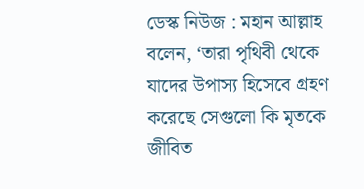ডেস্ক নিউজ : মহান আল্লাহ বলেন, ‘তারা পৃথিবী থেকে যাদের উপাস্য হিসেবে গ্রহণ করেছে সেগুলো কি মৃতকে জীবিত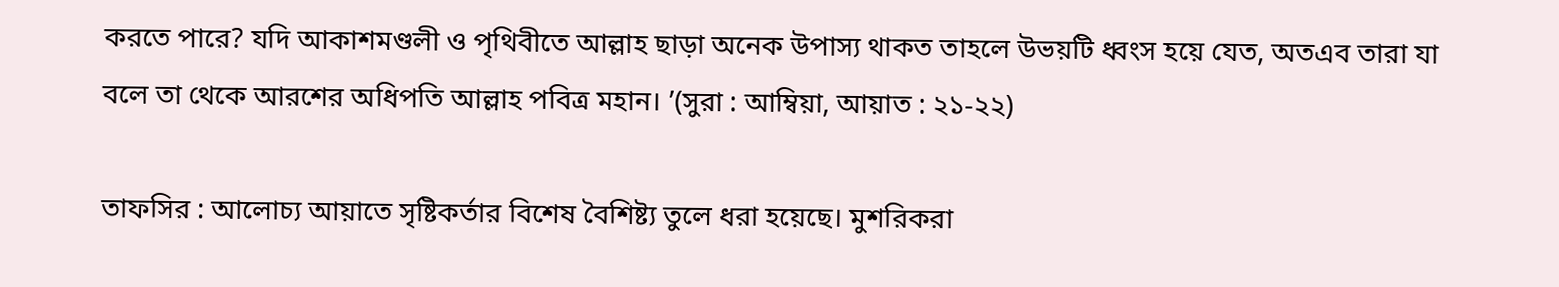করতে পারে? যদি আকাশমণ্ডলী ও পৃথিবীতে আল্লাহ ছাড়া অনেক উপাস্য থাকত তাহলে উভয়টি ধ্বংস হয়ে যেত, অতএব তারা যা বলে তা থেকে আরশের অধিপতি আল্লাহ পবিত্র মহান। ’(সুরা : আম্বিয়া, আয়াত : ২১-২২)

তাফসির : আলোচ্য আয়াতে সৃষ্টিকর্তার বিশেষ বৈশিষ্ট্য তুলে ধরা হয়েছে। মুশরিকরা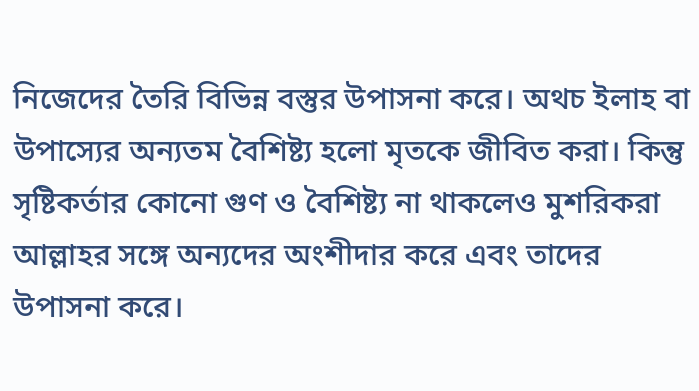নিজেদের তৈরি বিভিন্ন বস্তুর উপাসনা করে। অথচ ইলাহ বা উপাস্যের অন্যতম বৈশিষ্ট্য হলো মৃতকে জীবিত করা। কিন্তু সৃষ্টিকর্তার কোনো গুণ ও বৈশিষ্ট্য না থাকলেও মুশরিকরা আল্লাহর সঙ্গে অন্যদের অংশীদার করে এবং তাদের উপাসনা করে।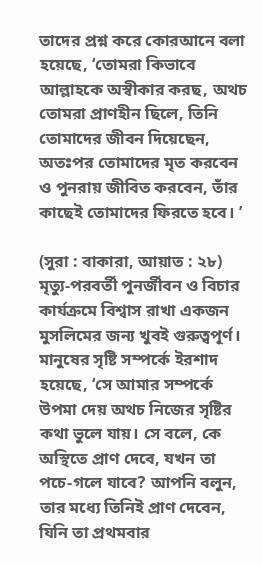তাদের প্রশ্ন করে কোরআনে বলা হয়েছে, ‘তোমরা কিভাবে আল্লাহকে অস্বীকার করছ, অথচ তোমরা প্রাণহীন ছিলে, তিনি তোমাদের জীবন দিয়েছেন, অতঃপর তোমাদের মৃত করবেন ও পুনরায় জীবিত করবেন, তাঁর কাছেই তোমাদের ফিরতে হবে। ’

(সুরা : বাকারা, আয়াত : ২৮) মৃত্যু-পরবর্তী পুনর্জীবন ও বিচার কার্যক্রমে বিশ্বাস রাখা একজন মুসলিমের জন্য খুবই গুরুত্বপূর্ণ। মানুষের সৃষ্টি সম্পর্কে ইরশাদ হয়েছে, ‘সে আমার সম্পর্কে উপমা দেয় অথচ নিজের সৃষ্টির কথা ভুলে যায়। সে বলে, কে অস্থিতে প্রাণ দেবে, যখন তা পচে-গলে যাবে? আপনি বলুন, তার মধ্যে তিনিই প্রাণ দেবেন, যিনি তা প্রথমবার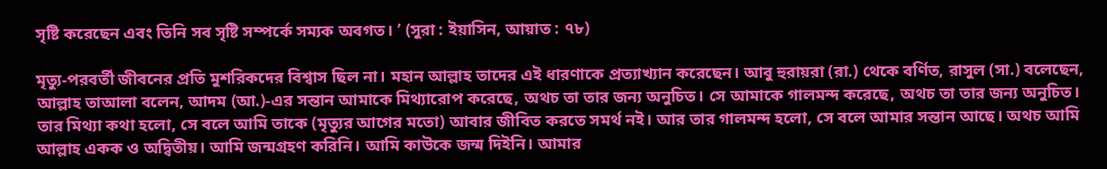সৃষ্টি করেছেন এবং তিনি সব সৃষ্টি সম্পর্কে সম্যক অবগত। ’ (সুরা : ইয়াসিন, আয়াত : ৭৮)

মৃত্যু-পরবর্তী জীবনের প্রতি মুশরিকদের বিশ্বাস ছিল না। মহান আল্লাহ তাদের এই ধারণাকে প্রত্যাখ্যান করেছেন। আবু হুরায়রা (রা.) থেকে বর্ণিত, রাসুল (সা.) বলেছেন, আল্লাহ তাআলা বলেন, আদম (আ.)-এর সন্তান আমাকে মিথ্যারোপ করেছে, অথচ তা তার জন্য অনুচিত। সে আমাকে গালমন্দ করেছে, অথচ তা তার জন্য অনুচিত। তার মিথ্যা কথা হলো, সে বলে আমি তাকে (মৃত্যুর আগের মতো) আবার জীবিত করতে সমর্থ নই। আর তার গালমন্দ হলো, সে বলে আমার সন্তান আছে। অথচ আমি আল্লাহ একক ও অদ্বিতীয়। আমি জন্মগ্রহণ করিনি। আমি কাউকে জন্ম দিইনি। আমার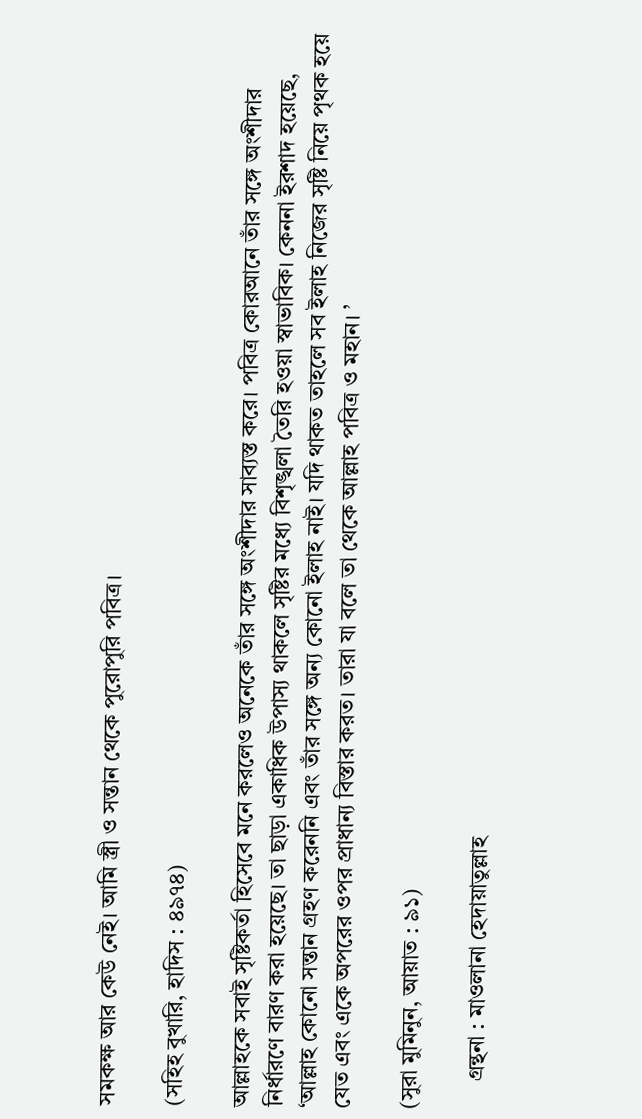সমকক্ষ আর কেউ নেই। আমি স্ত্রী ও সন্তান থেকে পুরোপুরি পবিত্র।

(সহিহ বুখারি, হাদিস : ৪৯৭৪)

আল্লাহকে সবাই সৃষ্টিকর্তা হিসেবে মনে করলেও অনেকে তাঁর সঙ্গে অংশীদার সাব্যস্ত করে। পবিত্র কোরআনে তাঁর সঙ্গে অংশীদার নির্ধারণে বারণ করা হয়েছে। তা ছাড়া একাধিক উপাস্য থাকলে সৃষ্টির মধ্যে বিশৃঙ্খলা তৈরি হওয়া স্বাভাবিক। কেননা ইরশাদ হয়েছে, ‘আল্লাহ কোনো সন্তান গ্রহণ করেননি এবং তাঁর সঙ্গে অন্য কোনো ইলাহ নাই। যদি থাকত তাহলে সব ইলাহ নিজের সৃষ্টি নিয়ে পৃথক হয়ে যেত এবং একে অপরের ওপর প্রাধান্য বিস্তার করত। তারা যা বলে তা থেকে আল্লাহ পবিত্র ও মহান। ’

(সুরা মুমিনুন, আয়াত : ৯১)

     গ্রন্থনা : মাওলানা হেদায়াতুল্লাহ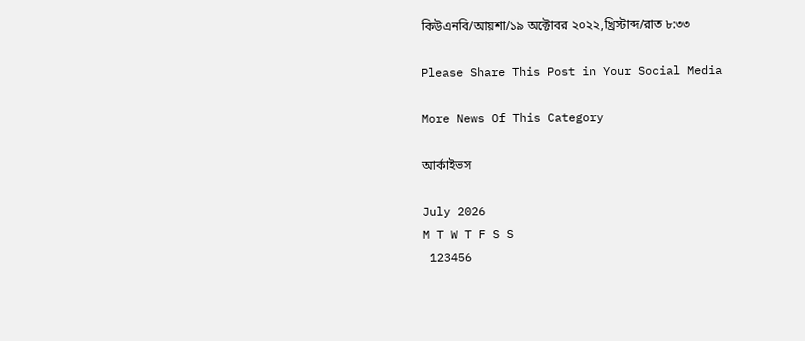কিউএনবি/আয়শা/১৯ অক্টোবর ২০২২,খ্রিস্টাব্দ/রাত ৮:৩৩

Please Share This Post in Your Social Media

More News Of This Category

আর্কাইভস

July 2026
M T W T F S S
 123456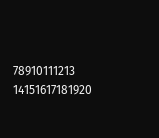78910111213
14151617181920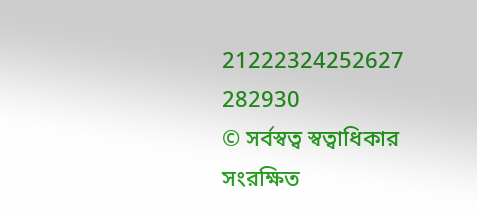21222324252627
282930
© সর্বস্বত্ব স্বত্বাধিকার সংরক্ষিত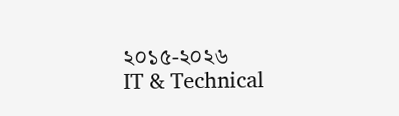২০১৫-২০২৬
IT & Technical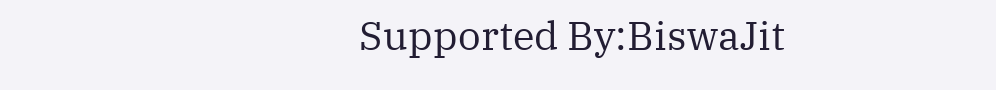Supported By:BiswaJit